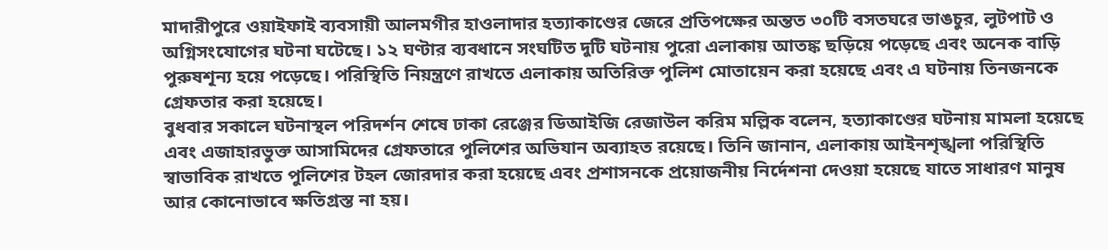মাদারীপুরে ওয়াইফাই ব্যবসায়ী আলমগীর হাওলাদার হত্যাকাণ্ডের জেরে প্রতিপক্ষের অন্তত ৩০টি বসতঘরে ভাঙচুর, লুটপাট ও অগ্নিসংযোগের ঘটনা ঘটেছে। ১২ ঘণ্টার ব্যবধানে সংঘটিত দুটি ঘটনায় পুরো এলাকায় আতঙ্ক ছড়িয়ে পড়েছে এবং অনেক বাড়ি পুরুষশূন্য হয়ে পড়েছে। পরিস্থিতি নিয়ন্ত্রণে রাখতে এলাকায় অতিরিক্ত পুলিশ মোতায়েন করা হয়েছে এবং এ ঘটনায় তিনজনকে গ্রেফতার করা হয়েছে।
বুধবার সকালে ঘটনাস্থল পরিদর্শন শেষে ঢাকা রেঞ্জের ডিআইজি রেজাউল করিম মল্লিক বলেন, হত্যাকাণ্ডের ঘটনায় মামলা হয়েছে এবং এজাহারভুক্ত আসামিদের গ্রেফতারে পুলিশের অভিযান অব্যাহত রয়েছে। তিনি জানান, এলাকায় আইনশৃঙ্খলা পরিস্থিতি স্বাভাবিক রাখতে পুলিশের টহল জোরদার করা হয়েছে এবং প্রশাসনকে প্রয়োজনীয় নির্দেশনা দেওয়া হয়েছে যাতে সাধারণ মানুষ আর কোনোভাবে ক্ষতিগ্রস্ত না হয়।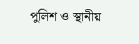পুলিশ ও স্থানীয়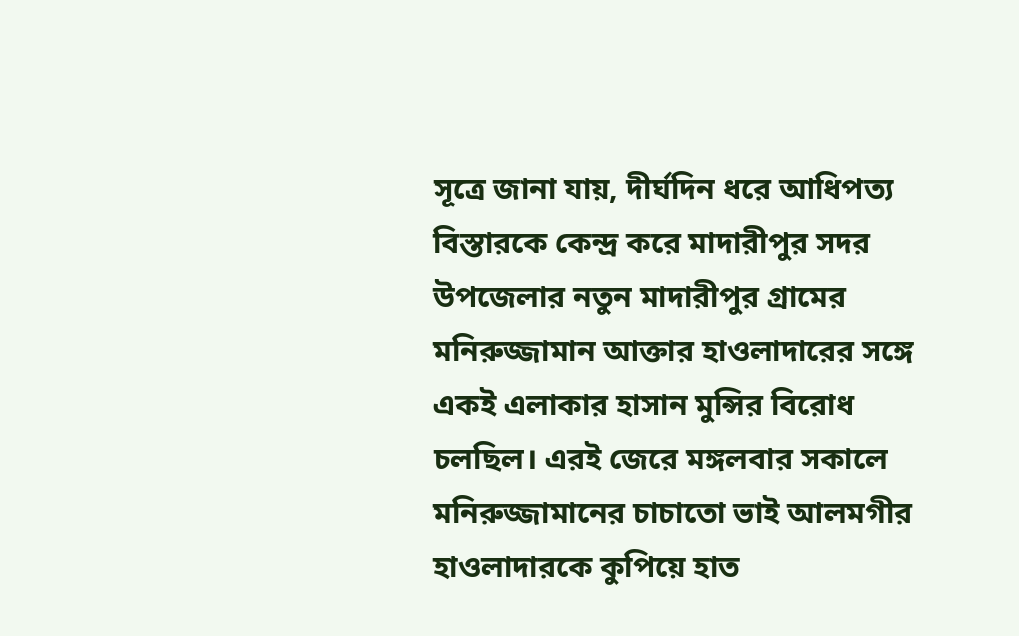সূত্রে জানা যায়, দীর্ঘদিন ধরে আধিপত্য বিস্তারকে কেন্দ্র করে মাদারীপুর সদর উপজেলার নতুন মাদারীপুর গ্রামের মনিরুজ্জামান আক্তার হাওলাদারের সঙ্গে একই এলাকার হাসান মুন্সির বিরোধ চলছিল। এরই জেরে মঙ্গলবার সকালে মনিরুজ্জামানের চাচাতো ভাই আলমগীর হাওলাদারকে কুপিয়ে হাত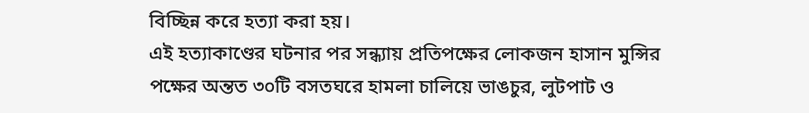বিচ্ছিন্ন করে হত্যা করা হয়।
এই হত্যাকাণ্ডের ঘটনার পর সন্ধ্যায় প্রতিপক্ষের লোকজন হাসান মুন্সির পক্ষের অন্তত ৩০টি বসতঘরে হামলা চালিয়ে ভাঙচুর, লুটপাট ও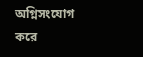অগ্নিসংযোগ করে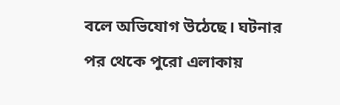বলে অভিযোগ উঠেছে। ঘটনার পর থেকে পুরো এলাকায়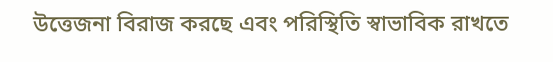উত্তেজনা বিরাজ করছে এবং পরিস্থিতি স্বাভাবিক রাখতে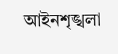আইনশৃঙ্খলা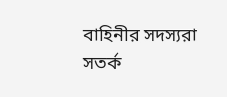বাহিনীর সদস্যরা সতর্ক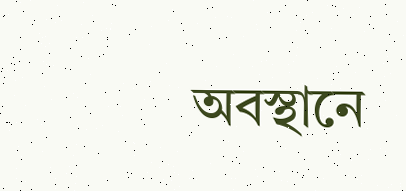অবস্থানে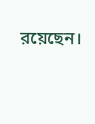রয়েছেন।